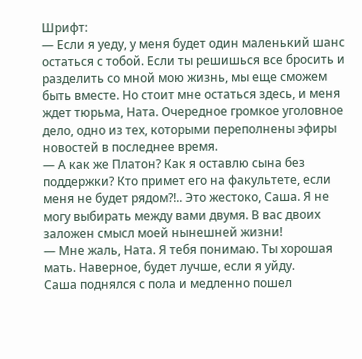Шрифт:
— Если я уеду, у меня будет один маленький шанс остаться с тобой. Если ты решишься все бросить и разделить со мной мою жизнь, мы еще сможем быть вместе. Но стоит мне остаться здесь, и меня ждет тюрьма, Ната. Очередное громкое уголовное дело, одно из тех, которыми переполнены эфиры новостей в последнее время.
— А как же Платон? Как я оставлю сына без поддержки? Кто примет его на факультете, если меня не будет рядом?!.. Это жестоко, Саша. Я не могу выбирать между вами двумя. В вас двоих заложен смысл моей нынешней жизни!
— Мне жаль, Ната. Я тебя понимаю. Ты хорошая мать. Наверное, будет лучше, если я уйду.
Саша поднялся с пола и медленно пошел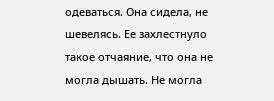одеваться. Она сидела, не шевелясь. Ее захлестнуло такое отчаяние, что она не могла дышать. Не могла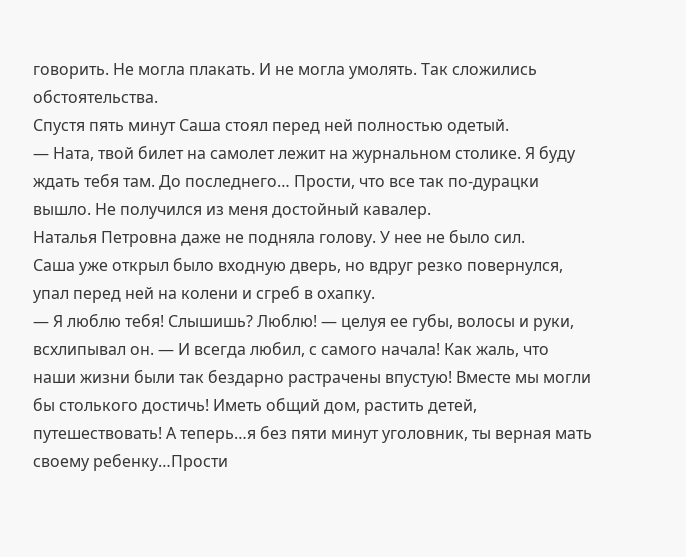говорить. Не могла плакать. И не могла умолять. Так сложились обстоятельства.
Спустя пять минут Саша стоял перед ней полностью одетый.
— Ната, твой билет на самолет лежит на журнальном столике. Я буду ждать тебя там. До последнего… Прости, что все так по-дурацки вышло. Не получился из меня достойный кавалер.
Наталья Петровна даже не подняла голову. У нее не было сил.
Саша уже открыл было входную дверь, но вдруг резко повернулся, упал перед ней на колени и сгреб в охапку.
— Я люблю тебя! Слышишь? Люблю! — целуя ее губы, волосы и руки, всхлипывал он. — И всегда любил, с самого начала! Как жаль, что наши жизни были так бездарно растрачены впустую! Вместе мы могли бы столького достичь! Иметь общий дом, растить детей, путешествовать! А теперь…я без пяти минут уголовник, ты верная мать своему ребенку…Прости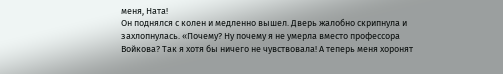меня, Ната!
Он поднялся с колен и медленно вышел. Дверь жалобно скрипнула и захлопнулась. «Почему? Ну почему я не умерла вместо профессора Войкова? Так я хотя бы ничего не чувствовала! А теперь меня хоронят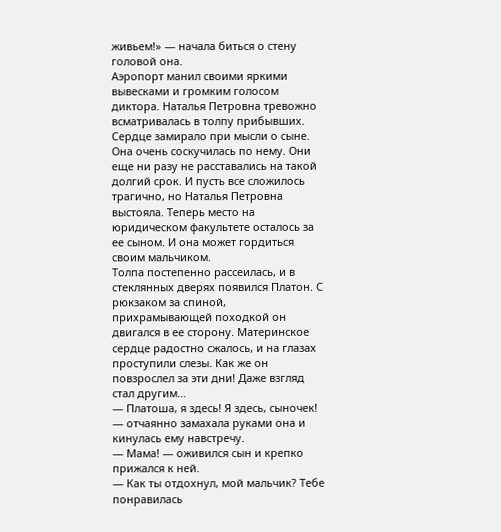живьем!» — начала биться о стену головой она.
Аэропорт манил своими яркими вывесками и громким голосом диктора. Наталья Петровна тревожно всматривалась в толпу прибывших. Сердце замирало при мысли о сыне. Она очень соскучилась по нему. Они еще ни разу не расставались на такой долгий срок. И пусть все сложилось трагично, но Наталья Петровна выстояла. Теперь место на юридическом факультете осталось за ее сыном. И она может гордиться своим мальчиком.
Толпа постепенно рассеилась, и в стеклянных дверях появился Платон. С рюкзаком за спиной, прихрамывающей походкой он двигался в ее сторону. Материнское сердце радостно сжалось, и на глазах проступили слезы. Как же он повзрослел за эти дни! Даже взгляд стал другим…
— Платоша, я здесь! Я здесь, сыночек! — отчаянно замахала руками она и кинулась ему навстречу.
— Мама! — оживился сын и крепко прижался к ней.
— Как ты отдохнул, мой мальчик? Тебе понравилась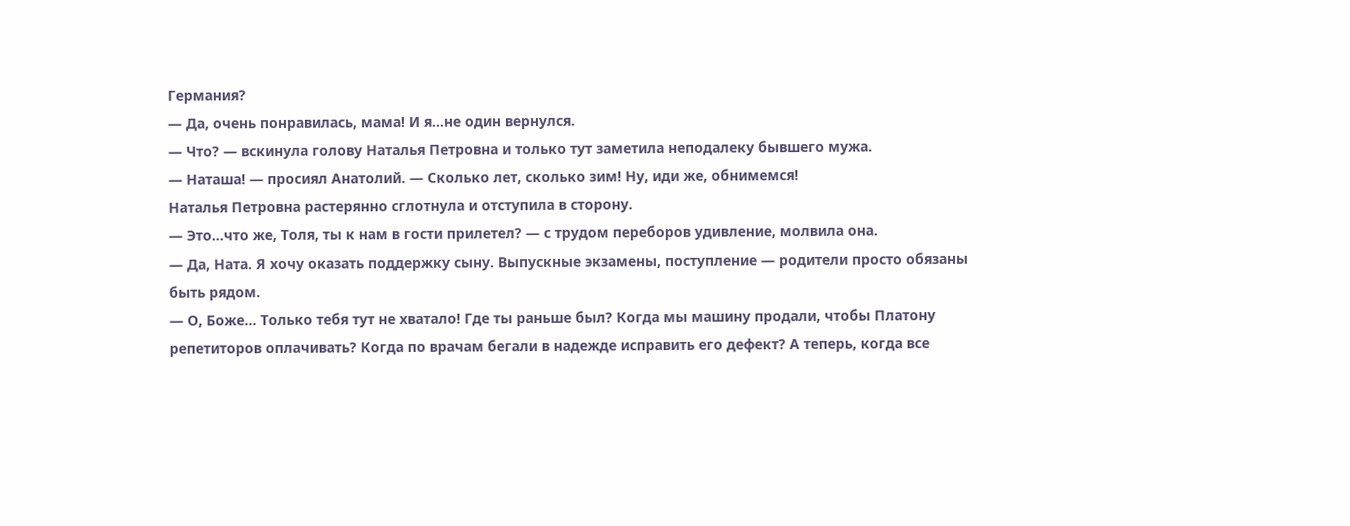Германия?
— Да, очень понравилась, мама! И я…не один вернулся.
— Что? — вскинула голову Наталья Петровна и только тут заметила неподалеку бывшего мужа.
— Наташа! — просиял Анатолий. — Сколько лет, сколько зим! Ну, иди же, обнимемся!
Наталья Петровна растерянно сглотнула и отступила в сторону.
— Это…что же, Толя, ты к нам в гости прилетел? — с трудом переборов удивление, молвила она.
— Да, Ната. Я хочу оказать поддержку сыну. Выпускные экзамены, поступление — родители просто обязаны быть рядом.
— О, Боже… Только тебя тут не хватало! Где ты раньше был? Когда мы машину продали, чтобы Платону репетиторов оплачивать? Когда по врачам бегали в надежде исправить его дефект? А теперь, когда все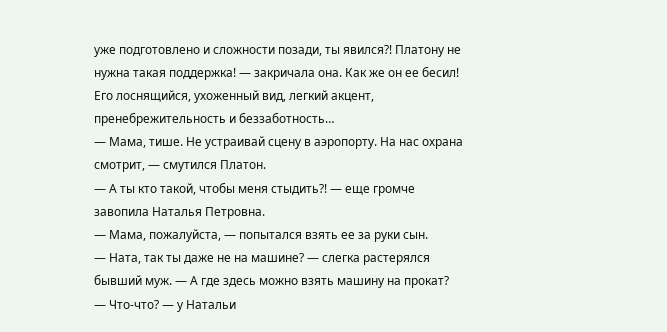уже подготовлено и сложности позади, ты явился?! Платону не нужна такая поддержка! — закричала она. Как же он ее бесил! Его лоснящийся, ухоженный вид, легкий акцент, пренебрежительность и беззаботность…
— Мама, тише. Не устраивай сцену в аэропорту. На нас охрана смотрит, — смутился Платон.
— А ты кто такой, чтобы меня стыдить?! — еще громче завопила Наталья Петровна.
— Мама, пожалуйста, — попытался взять ее за руки сын.
— Ната, так ты даже не на машине? — слегка растерялся бывший муж. — А где здесь можно взять машину на прокат?
— Что-что? — у Натальи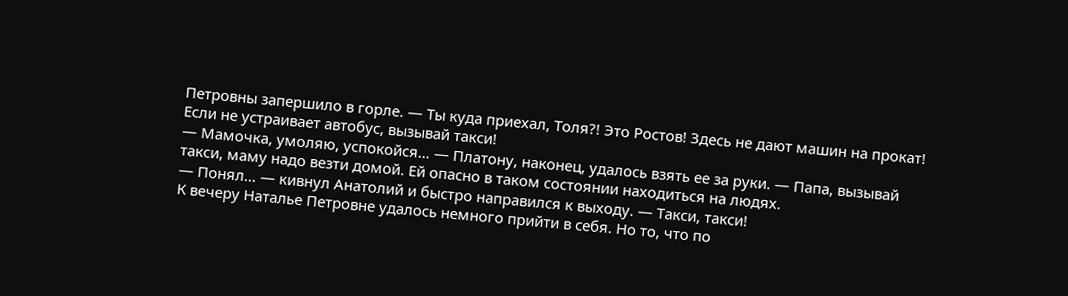Петровны запершило в горле. — Ты куда приехал, Толя?! Это Ростов! Здесь не дают машин на прокат! Если не устраивает автобус, вызывай такси!
— Мамочка, умоляю, успокойся… — Платону, наконец, удалось взять ее за руки. — Папа, вызывай такси, маму надо везти домой. Ей опасно в таком состоянии находиться на людях.
— Понял… — кивнул Анатолий и быстро направился к выходу. — Такси, такси!
К вечеру Наталье Петровне удалось немного прийти в себя. Но то, что по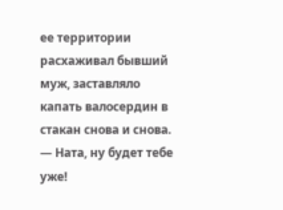ее территории расхаживал бывший муж, заставляло капать валосердин в стакан снова и снова.
— Ната, ну будет тебе уже!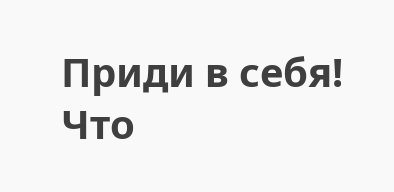Приди в себя! Что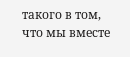такого в том, что мы вместе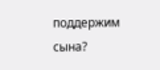поддержим сына?